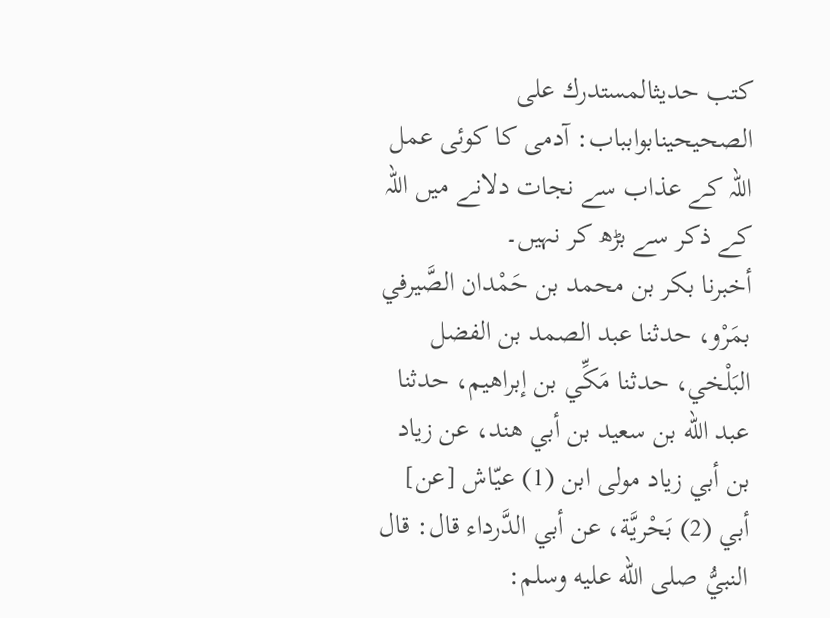کتب حدیثالمستدرك على الصحيحينابوابباب: آدمی کا کوئی عمل اللہ کے عذاب سے نجات دلانے میں اللہ کے ذکر سے بڑھ کر نہیں۔
أخبرنا بكر بن محمد بن حَمْدان الصَّيرفي بمَرْو، حدثنا عبد الصمد بن الفضل البَلْخي، حدثنا مَكِّي بن إبراهيم، حدثنا عبد الله بن سعيد بن أبي هند، عن زياد بن أبي زياد مولى ابن (1) عيّاش [عن] أبي (2) بَحْريَّة، عن أبي الدَّرداء قال: قال النبيُّ صلى الله عليه وسلم: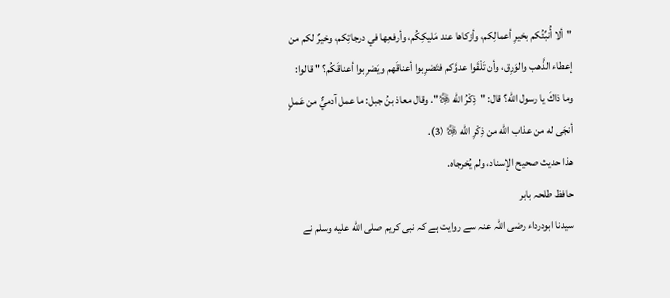"ألا أُنبِّئُكم بخيرِ أعمالِكم، وأزكاها عند مَليكِكُم، وأرفعِها في درجاتِكم، وخيرٌ لكم من إعطاء الذَّهب والوَرِق، وأن تَلْقَوا عدوَّكم فتَضرِبوا أعناقَهم ويَضرِبوا أعناقَكُم؟ " قالوا: وما ذاكَ يا رسول الله؟ قال: "ذِكْرُ الله ﷿". وقال معاذ بنُ جبل: ما عمل آدميٌّ من عَملٍ أنجَى له من عذاب الله من ذِكْرِ الله ﷿ (3).
هذا حديث صحيح الإسناد، ولم يُخرجاه.
حافظ طلحہ بابر
سیدنا ابودرداء رضی اللہ عنہ سے روایت ہے کہ نبی کریم صلى الله عليه وسلم نے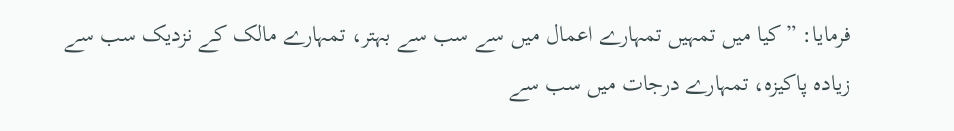فرمایا: ”کیا میں تمہیں تمہارے اعمال میں سے سب سے بہتر، تمہارے مالک کے نزدیک سب سے زیادہ پاکیزہ، تمہارے درجات میں سب سے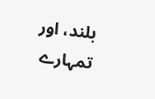بلند، اور تمہارے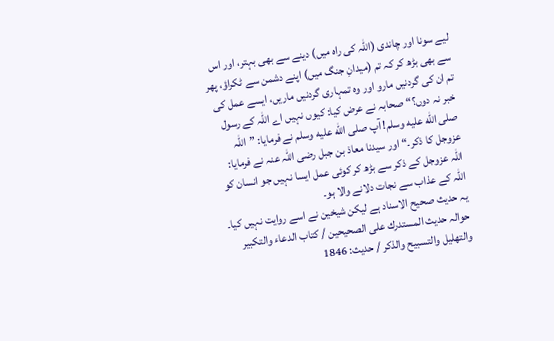لیے سونا اور چاندی (اللہ کی راہ میں) دینے سے بھی بہتر، اور اس سے بھی بڑھ کر کہ تم (میدانِ جنگ میں) اپنے دشمن سے ٹکراؤ، پھر تم ان کی گردنیں مارو اور وہ تمہاری گردنیں ماریں، ایسے عمل کی خبر نہ دوں؟“ صحابہ نے عرض کیا: کیوں نہیں اے اللہ کے رسول صلى الله عليه وسلم! آپ صلى الله عليه وسلم نے فرمایا: ”اللہ عزوجل کا ذکر۔“ اور سیدنا معاذ بن جبل رضی اللہ عنہ نے فرمایا: اللہ عزوجل کے ذکر سے بڑھ کر کوئی عمل ایسا نہیں جو انسان کو اللہ کے عذاب سے نجات دلانے والا ہو۔
یہ حدیث صحیح الاسناد ہے لیکن شیخین نے اسے روایت نہیں کیا۔
حوالہ حدیث المستدرك على الصحيحين / كتاب الدعاء والتكبير والتهليل والتسبيح والذكر / حدیث: 1846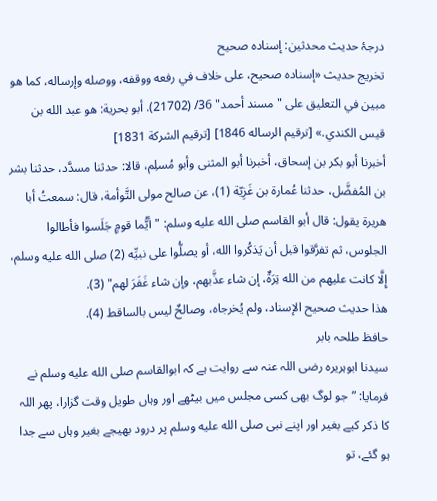درجۂ حدیث محدثین: إسناده صحيح
تخریج حدیث «إسناده صحيح، على خلاف في رفعه ووقفه، ووصله وإرساله، كما هو مبين في التعليق على "مسند أحمد" 36/ (21702). أبو بحرية: هو عبد الله بن قيس الكندي.» [ترقيم الرساله 1846] [ترقيم الشركة 1831]
أخبرنا أبو بكر بن إسحاق، أخبرنا أبو المثنى وأبو مُسلِم، قالا: حدثنا مسدَّد، حدثنا بشر بن المُفضَّل، حدثنا عُمارة بن غَزِيّة (1)، عن صالح مولى التَّوأمة، قال: سمعتُ أبا هريرة يقول: قال أبو القاسم صلى الله عليه وسلم: "أيُّما قومٍ جَلَسوا فأطالوا الجلوس، ثم تفرَّقوا قبل أن يَذكُروا الله، أو يصلُّوا على نبيِّه (2) صلى الله عليه وسلم، إِلَّا كانت عليهم من الله تِرَةٌ، إن شاء عذَّبهم، وإن شاء غَفَرَ لهم" (3).
هذا حديث صحيح الإسناد، ولم يُخرجاه، وصالحٌ ليس بالساقط (4).
حافظ طلحہ بابر
سیدنا ابوہریرہ رضی اللہ عنہ سے روایت ہے کہ ابوالقاسم صلى الله عليه وسلم نے فرمایا: ”جو لوگ بھی کسی مجلس میں بیٹھے اور وہاں طویل وقت گزارا، پھر اللہ کا ذکر کیے بغیر اور اپنے نبی صلى الله عليه وسلم پر درود بھیجے بغیر وہاں سے جدا ہو گئے، تو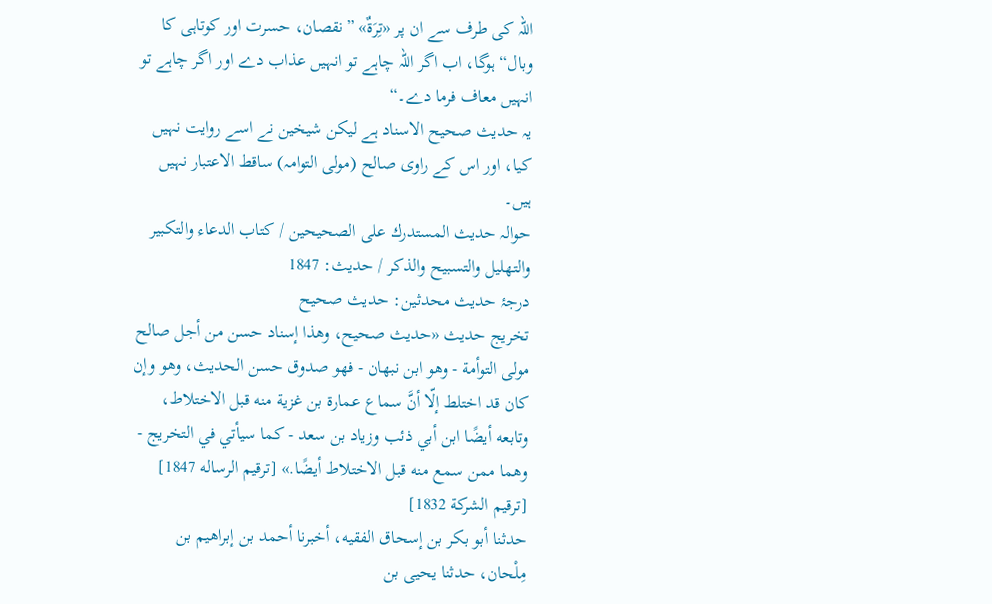اللہ کی طرف سے ان پر «تِرَةٌ» ”نقصان، حسرت اور کوتاہی کا وبال“ ہوگا، اب اگر اللہ چاہے تو انہیں عذاب دے اور اگر چاہے تو انہیں معاف فرما دے۔“
یہ حدیث صحیح الاسناد ہے لیکن شیخین نے اسے روایت نہیں کیا، اور اس کے راوی صالح (مولى التوامہ) ساقط الاعتبار نہیں ہیں۔
حوالہ حدیث المستدرك على الصحيحين / كتاب الدعاء والتكبير والتهليل والتسبيح والذكر / حدیث: 1847
درجۂ حدیث محدثین: حديث صحيح
تخریج حدیث «حديث صحيح، وهذا إسناد حسن من أجل صالح مولى التوأمة - وهو ابن نبهان - فهو صدوق حسن الحديث، وهو وإن كان قد اختلط إلّا أنَّ سماع عمارة بن غزية منه قبل الاختلاط، وتابعه أيضًا ابن أبي ذئب وزياد بن سعد - كما سيأتي في التخريج - وهما ممن سمع منه قبل الاختلاط أيضًا.» [ترقيم الرساله 1847] [ترقيم الشركة 1832]
حدثنا أبو بكر بن إسحاق الفقيه، أخبرنا أحمد بن إبراهيم بن مِلْحان، حدثنا يحيى بن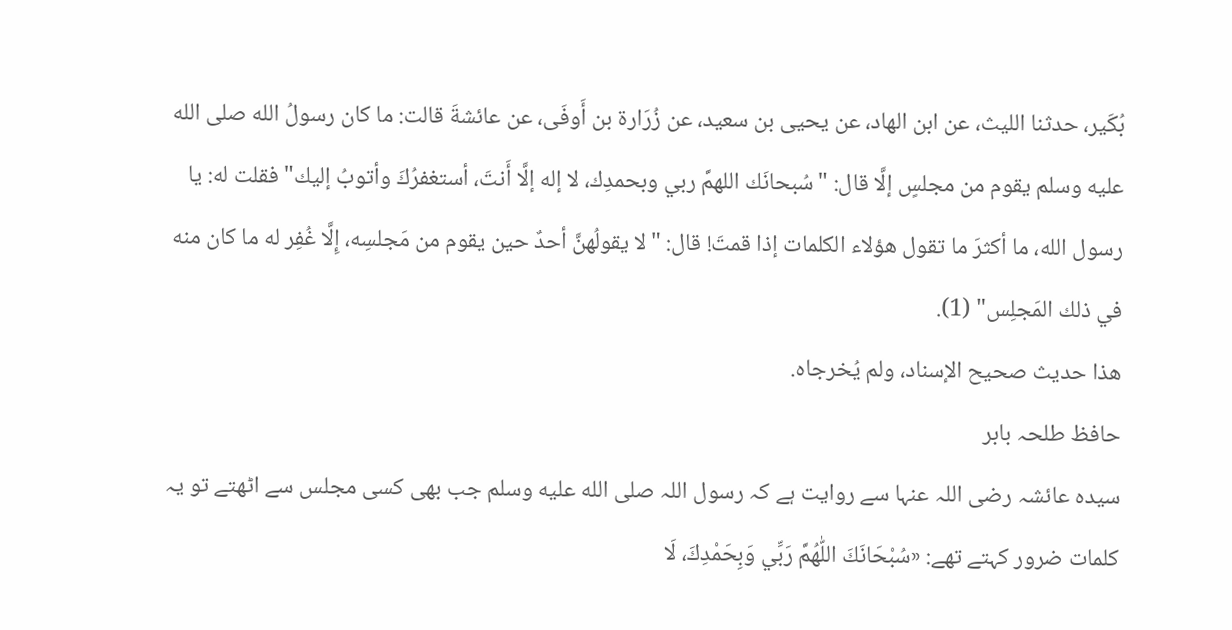بُكَير، حدثنا الليث، عن ابن الهاد، عن يحيى بن سعيد، عن زُرَارة بن أَوفَى، عن عائشةَ قالت: ما كان رسولُ الله صلى الله عليه وسلم يقوم من مجلسٍ إلَّا قال: "سُبحانَك اللهمَّ ربي وبحمدِك، لا إله إلَّا أَنتَ، أستغفرُكَ وأتوبُ إليك" فقلت له: يا رسول الله، ما أكثرَ ما تقول هؤلاء الكلمات إذا قمتَ! قال: "لا يقولُهنَّ أحدٌ حين يقوم من مَجلسِه، إِلَّا غُفِر له ما كان منه في ذلك المَجلِس" (1).
هذا حديث صحيح الإسناد، ولم يُخرجاه.
حافظ طلحہ بابر
سیدہ عائشہ رضی اللہ عنہا سے روایت ہے کہ رسول اللہ صلى الله عليه وسلم جب بھی کسی مجلس سے اٹھتے تو یہ کلمات ضرور کہتے تھے: «سُبْحَانَكَ اللّٰهُمَّ رَبِّي وَبِحَمْدِكَ، لَا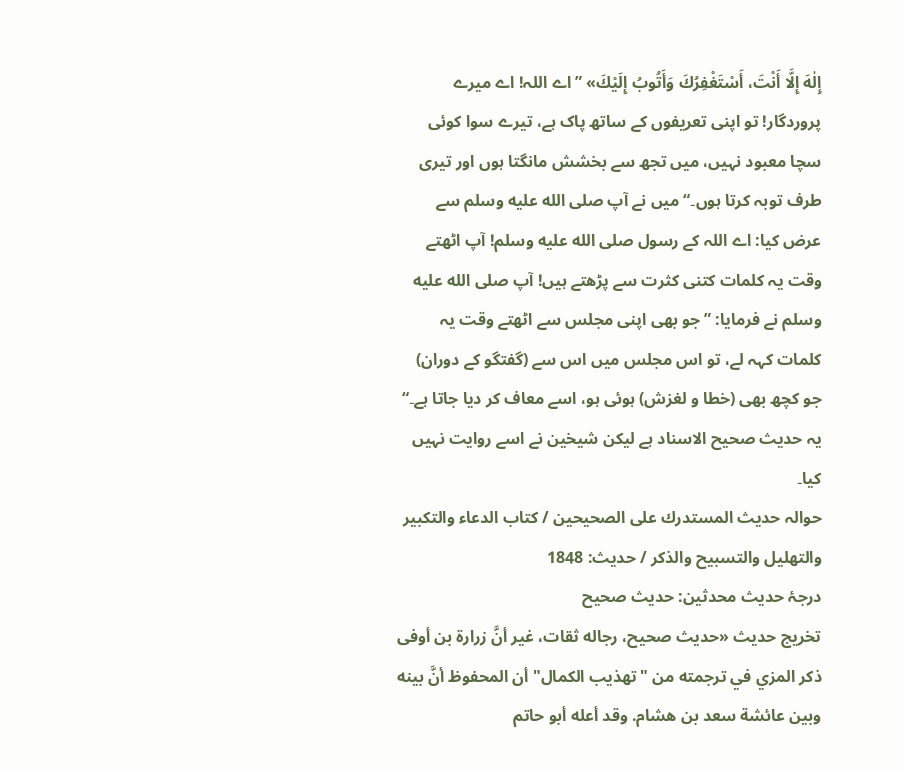إِلٰهَ إِلَّا أَنْتَ، أَسْتَغْفِرُكَ وَأَتُوبُ إِلَيْكَ» ”اے اللہ! اے میرے پروردگار! تو اپنی تعریفوں کے ساتھ پاک ہے، تیرے سوا کوئی سچا معبود نہیں، میں تجھ سے بخشش مانگتا ہوں اور تیری طرف توبہ کرتا ہوں۔“ میں نے آپ صلى الله عليه وسلم سے عرض کیا: اے اللہ کے رسول صلى الله عليه وسلم! آپ اٹھتے وقت یہ کلمات کتنی کثرت سے پڑھتے ہیں! آپ صلى الله عليه وسلم نے فرمایا: ”جو بھی اپنی مجلس سے اٹھتے وقت یہ کلمات کہہ لے، تو اس مجلس میں اس سے (گفتگو کے دوران) جو کچھ بھی (خطا و لغزش) ہوئی ہو، اسے معاف کر دیا جاتا ہے۔“
یہ حدیث صحیح الاسناد ہے لیکن شیخین نے اسے روایت نہیں کیا۔
حوالہ حدیث المستدرك على الصحيحين / كتاب الدعاء والتكبير والتهليل والتسبيح والذكر / حدیث: 1848
درجۂ حدیث محدثین: حديث صحيح
تخریج حدیث «حديث صحيح، رجاله ثقات، غير أنَّ زرارة بن أوفى ذكر المزي في ترجمته من "تهذيب الكمال" أن المحفوظ أنَّ بينه وبين عائشة سعد بن هشام. وقد أعله أبو حاتم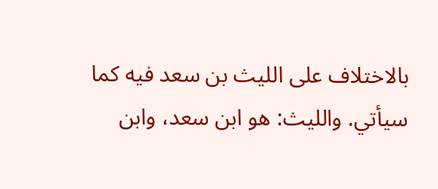بالاختلاف على الليث بن سعد فيه كما سيأتي. والليث: هو ابن سعد، وابن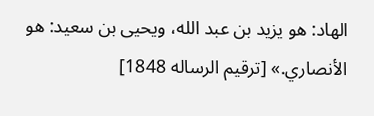الهاد: هو يزيد بن عبد الله، ويحيى بن سعيد: هو الأنصاري.» [ترقيم الرساله 1848]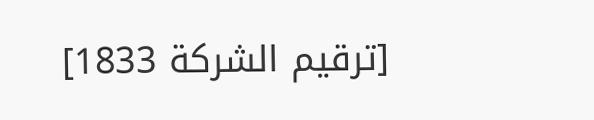[ترقيم الشركة 1833]